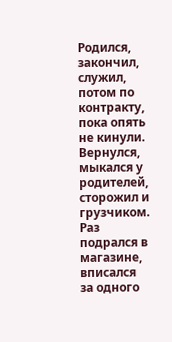Родился, закончил, служил, потом по контракту, пока опять не кинули. Вернулся, мыкался у родителей, сторожил и грузчиком. Раз подрался в магазине, вписался за одного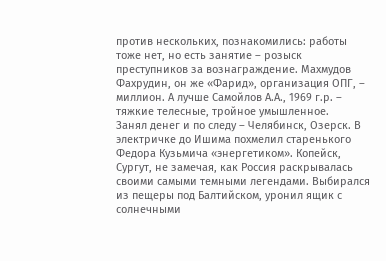против нескольких, познакомились: работы тоже нет, но есть занятие – розыск преступников за вознаграждение. Махмудов Фахрудин, он же «Фарид», организация ОПГ, – миллион. А лучше Самойлов А.А., 1969 г.р. – тяжкие телесные, тройное умышленное.
Занял денег и по следу – Челябинск, Озерск. В электричке до Ишима похмелил старенького Федора Кузьмича «энергетиком». Копейск, Сургут, не замечая, как Россия раскрывалась своими самыми темными легендами. Выбирался из пещеры под Балтийском, уронил ящик с солнечными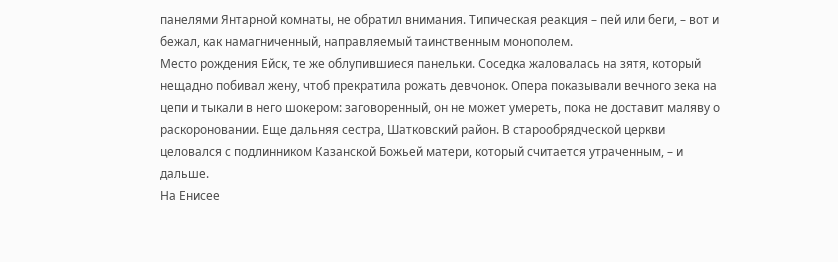панелями Янтарной комнаты, не обратил внимания. Типическая реакция – пей или беги, – вот и бежал, как намагниченный, направляемый таинственным монополем.
Место рождения Ейск, те же облупившиеся панельки. Соседка жаловалась на зятя, который нещадно побивал жену, чтоб прекратила рожать девчонок. Опера показывали вечного зека на цепи и тыкали в него шокером: заговоренный, он не может умереть, пока не доставит маляву о раскороновании. Еще дальняя сестра, Шатковский район. В старообрядческой церкви целовался с подлинником Казанской Божьей матери, который считается утраченным, – и дальше.
На Енисее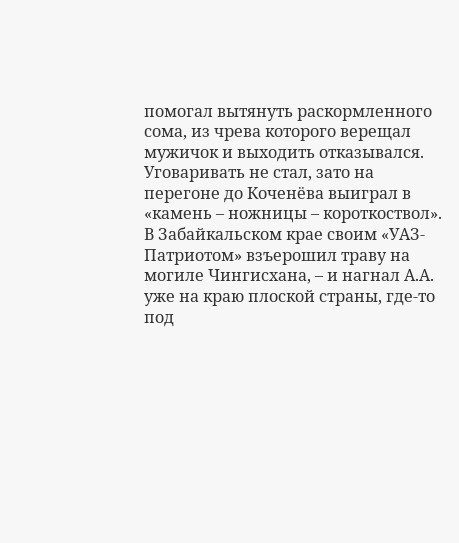помогал вытянуть раскормленного сома, из чрева которого верещал мужичок и выходить отказывался. Уговаривать не стал, зато на перегоне до Коченёва выиграл в «камень – ножницы – короткоствол». В Забайкальском крае своим «УАЗ-Патриотом» взъерошил траву на могиле Чингисхана, – и нагнал А.А. уже на краю плоской страны, где-то под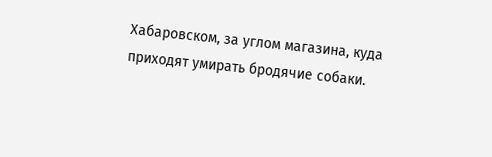Хабаровском, за углом магазина, куда приходят умирать бродячие собаки.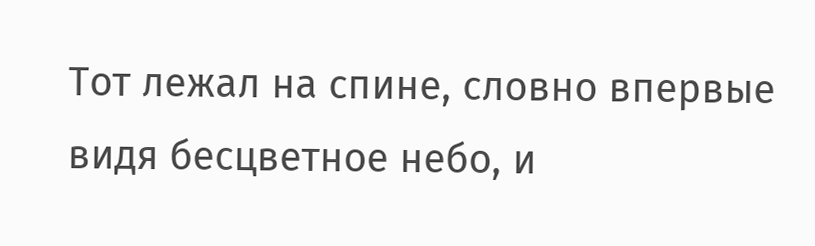Тот лежал на спине, словно впервые видя бесцветное небо, и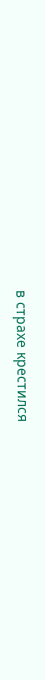в страхе крестился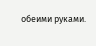обеими руками.